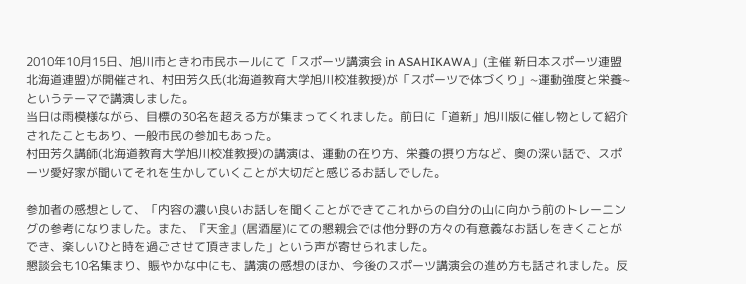2010年10月15日、旭川市ときわ市民ホールにて「スポーツ講演会 in ASAHIKAWA」(主催 新日本スポーツ連盟北海道連盟)が開催され、村田芳久氏(北海道教育大学旭川校准教授)が「スポーツで体づくり」~運動強度と栄養~というテーマで講演しました。
当日は雨模様ながら、目標の30名を超える方が集まってくれました。前日に「道新」旭川版に催し物として紹介されたこともあり、一般市民の参加もあった。
村田芳久講師(北海道教育大学旭川校准教授)の講演は、運動の在り方、栄養の摂り方など、奥の深い話で、スポーツ愛好家が聞いてそれを生かしていくことが大切だと感じるお話しでした。

参加者の感想として、「内容の濃い良いお話しを聞くことができてこれからの自分の山に向かう前のトレーニングの参考になりました。また、『天金』(居酒屋)にての懇親会では他分野の方々の有意義なお話しをきくことができ、楽しいひと時を過ごさせて頂きました」という声が寄せられました。
懇談会も10名集まり、賑やかな中にも、講演の感想のほか、今後のスポーツ講演会の進め方も話されました。反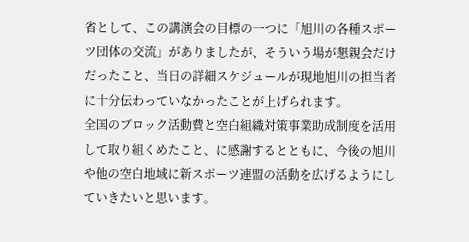省として、この講演会の目標の一つに「旭川の各種スポーツ団体の交流」がありましたが、そういう場が懇親会だけだったこと、当日の詳細スケジュールが現地旭川の担当者に十分伝わっていなかったことが上げられます。
全国のブロック活動費と空白組織対策事業助成制度を活用して取り組くめたこと、に感謝するとともに、今後の旭川や他の空白地域に新スポーツ連盟の活動を広げるようにしていきたいと思います。